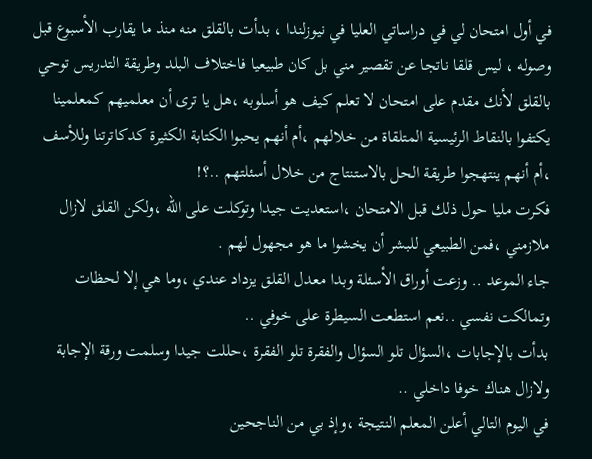في أول امتحان لي في دراساتي العليا في نيوزلندا ، بدأت بالقلق منه منذ ما يقارب الأسبوع قبل وصوله ، ليس قلقا ناتجا عن تقصير مني بل كان طبيعيا فاختلاف البلد وطريقة التدريس توحي بالقلق لأنك مقدم على امتحان لا تعلم كيف هو أسلوبه ،هل يا ترى أن معلميهم كمعلمينا يكتفوا بالنقاط الرئيسية المتلقاة من خلالهم ،أم أنهم يحبوا الكتابة الكثيرة كدكاترتنا وللأسف ،أم أنهم ينتهجوا طريقة الحل بالاستنتاج من خلال أسئلتهم ..؟!
فكرت مليا حول ذلك قبل الامتحان ،استعديت جيدا وتوكلت على الله ،ولكن القلق لازال ملازمني ،فمن الطبيعي للبشر أن يخشوا ما هو مجهول لهم .
جاء الموعد .. وزعت أوراق الأسئلة وبدا معدل القلق يزداد عندي ،وما هي إلا لحظات وتمالكت نفسي ..نعم استطعت السيطرة على خوفي ..
بدأت بالإجابات ،السؤال تلو السؤال والفقرة تلو الفقرة ،حللت جيدا وسلمت ورقة الإجابة ولازال هناك خوفا داخلي ..
في اليوم التالي أعلن المعلم النتيجة ،وإذ بي من الناجحين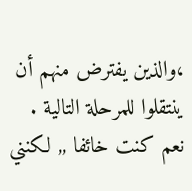،والذين يفترض منهم أن ينتقلوا للمرحلة التالية .
نعم كنت خائفا ,, لكنني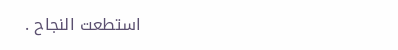استطعت النجاح .